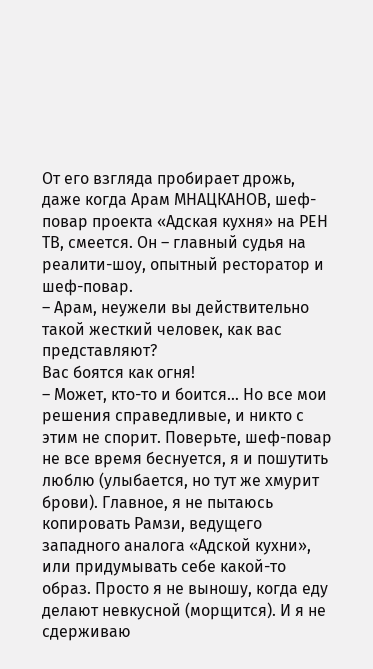От его взгляда пробирает дрожь, даже когда Арам МНАЦКАНОВ, шеф-повар проекта «Адская кухня» на РЕН ТВ, смеется. Он – главный судья на реалити-шоу, опытный ресторатор и шеф-повар.
– Арам, неужели вы действительно такой жесткий человек, как вас представляют?
Вас боятся как огня!
– Может, кто-то и боится… Но все мои решения справедливые, и никто с этим не спорит. Поверьте, шеф-повар не все время беснуется, я и пошутить люблю (улыбается, но тут же хмурит брови). Главное, я не пытаюсь копировать Рамзи, ведущего западного аналога «Адской кухни», или придумывать себе какой-то образ. Просто я не выношу, когда еду делают невкусной (морщится). И я не сдерживаю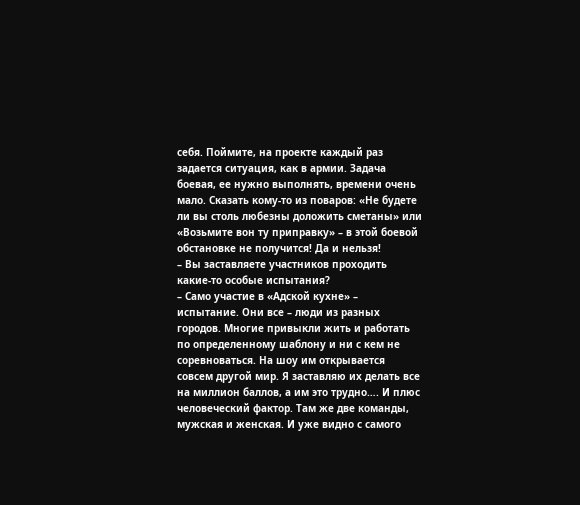себя. Поймите, на проекте каждый раз задается ситуация, как в армии. Задача боевая, ее нужно выполнять, времени очень мало. Сказать кому-то из поваров: «Не будете ли вы столь любезны доложить сметаны» или «Возьмите вон ту приправку» – в этой боевой обстановке не получится! Да и нельзя!
– Вы заставляете участников проходить какие-то особые испытания?
– Само участие в «Адской кухне» – испытание. Они все – люди из разных городов. Многие привыкли жить и работать по определенному шаблону и ни с кем не соревноваться. На шоу им открывается совсем другой мир. Я заставляю их делать все на миллион баллов, а им это трудно…. И плюс человеческий фактор. Там же две команды, мужская и женская. И уже видно с самого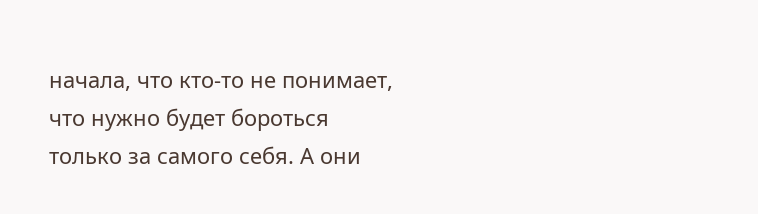начала, что кто-то не понимает, что нужно будет бороться только за самого себя. А они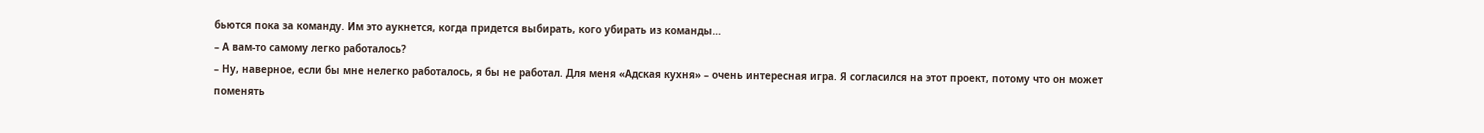бьются пока за команду. Им это аукнется, когда придется выбирать, кого убирать из команды…
– А вам-то самому легко работалось?
– Ну, наверное, если бы мне нелегко работалось, я бы не работал. Для меня «Адская кухня» – очень интересная игра. Я согласился на этот проект, потому что он может поменять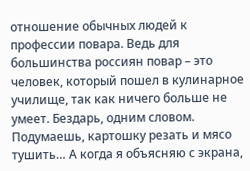отношение обычных людей к профессии повара. Ведь для большинства россиян повар – это человек, который пошел в кулинарное училище, так как ничего больше не умеет. Бездарь, одним словом. Подумаешь, картошку резать и мясо тушить… А когда я объясняю с экрана,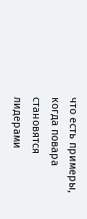что есть примеры, когда повара становятся лидерами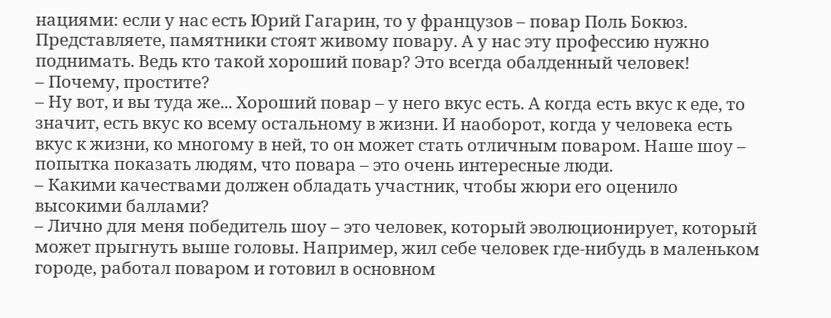нациями: если у нас есть Юрий Гагарин, то у французов – повар Поль Бокюз. Представляете, памятники стоят живому повару. А у нас эту профессию нужно поднимать. Ведь кто такой хороший повар? Это всегда обалденный человек!
– Почему, простите?
– Ну вот, и вы туда же... Хороший повар – у него вкус есть. А когда есть вкус к еде, то значит, есть вкус ко всему остальному в жизни. И наоборот, когда у человека есть вкус к жизни, ко многому в ней, то он может стать отличным поваром. Наше шоу – попытка показать людям, что повара – это очень интересные люди.
– Какими качествами должен обладать участник, чтобы жюри его оценило высокими баллами?
– Лично для меня победитель шоу – это человек, который эволюционирует, который может прыгнуть выше головы. Например, жил себе человек где-нибудь в маленьком городе, работал поваром и готовил в основном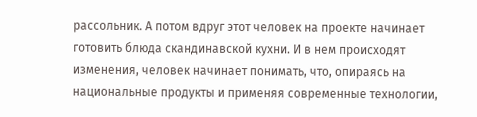рассольник. А потом вдруг этот человек на проекте начинает готовить блюда скандинавской кухни. И в нем происходят изменения, человек начинает понимать, что, опираясь на национальные продукты и применяя современные технологии,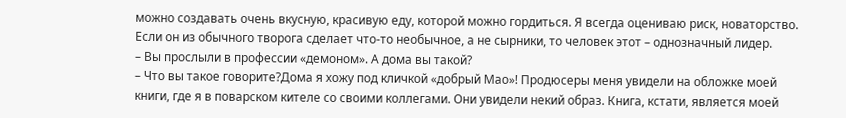можно создавать очень вкусную, красивую еду, которой можно гордиться. Я всегда оцениваю риск, новаторство. Если он из обычного творога сделает что-то необычное, а не сырники, то человек этот – однозначный лидер.
– Вы прослыли в профессии «демоном». А дома вы такой?
– Что вы такое говорите?Дома я хожу под кличкой «добрый Мао»! Продюсеры меня увидели на обложке моей книги, где я в поварском кителе со своими коллегами. Они увидели некий образ. Книга, кстати, является моей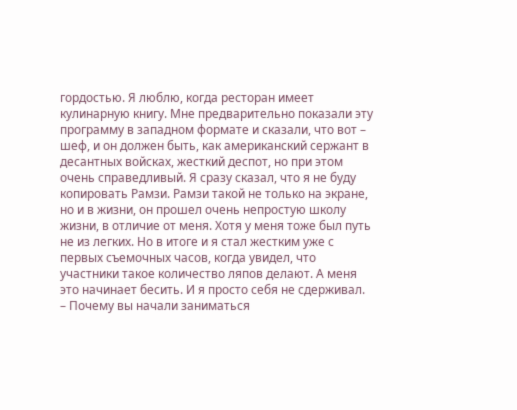гордостью. Я люблю, когда ресторан имеет кулинарную книгу. Мне предварительно показали эту программу в западном формате и сказали, что вот – шеф, и он должен быть, как американский сержант в десантных войсках, жесткий деспот, но при этом очень справедливый. Я сразу сказал, что я не буду копировать Рамзи. Рамзи такой не только на экране, но и в жизни, он прошел очень непростую школу жизни, в отличие от меня. Хотя у меня тоже был путь не из легких. Но в итоге и я стал жестким уже с первых съемочных часов, когда увидел, что участники такое количество ляпов делают. А меня это начинает бесить. И я просто себя не сдерживал.
– Почему вы начали заниматься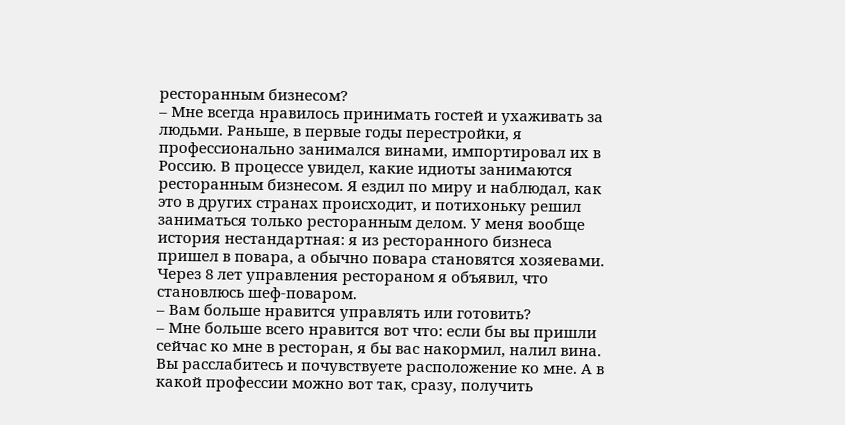ресторанным бизнесом?
– Мне всегда нравилось принимать гостей и ухаживать за людьми. Раньше, в первые годы перестройки, я профессионально занимался винами, импортировал их в Россию. В процессе увидел, какие идиоты занимаются ресторанным бизнесом. Я ездил по миру и наблюдал, как это в других странах происходит, и потихоньку решил заниматься только ресторанным делом. У меня вообще история нестандартная: я из ресторанного бизнеса пришел в повара, а обычно повара становятся хозяевами. Через 8 лет управления рестораном я объявил, что становлюсь шеф-поваром.
– Вам больше нравится управлять или готовить?
– Мне больше всего нравится вот что: если бы вы пришли сейчас ко мне в ресторан, я бы вас накормил, налил вина. Вы расслабитесь и почувствуете расположение ко мне. А в какой профессии можно вот так, сразу, получить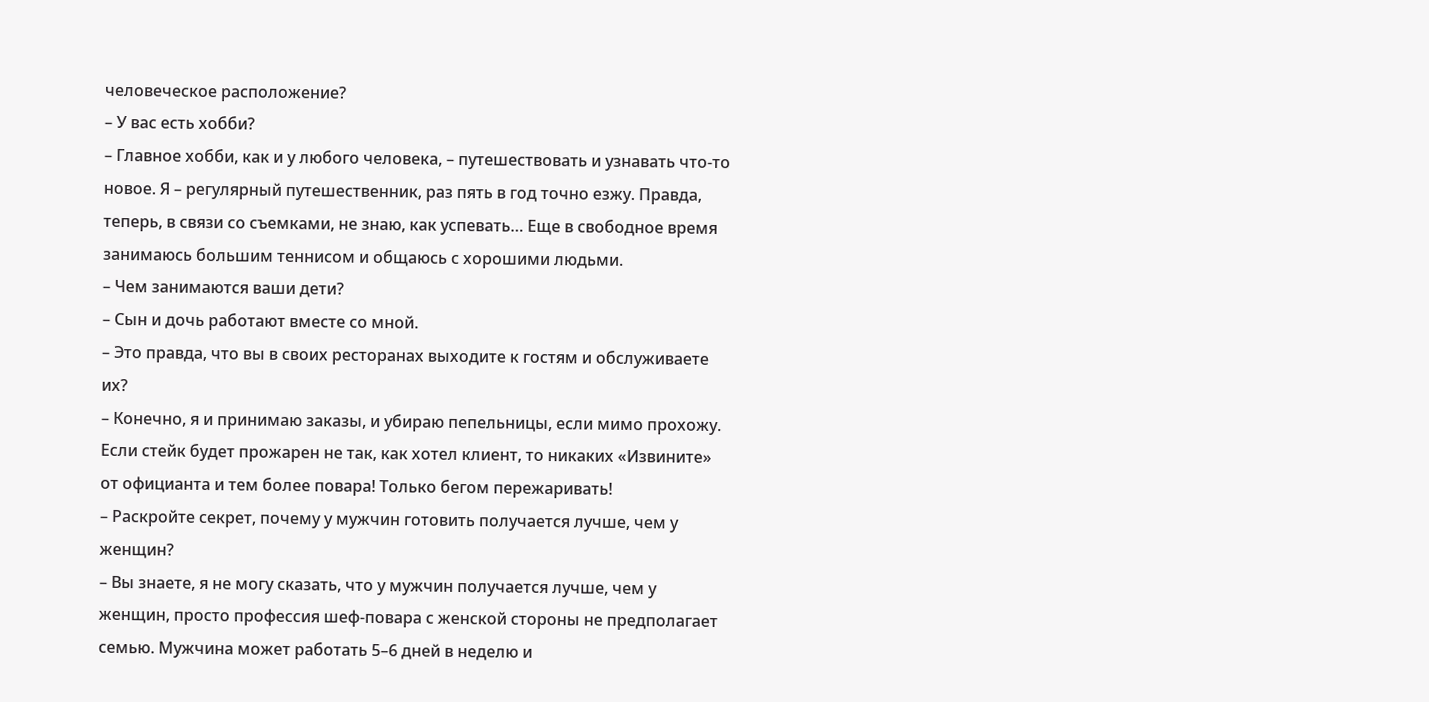человеческое расположение?
– У вас есть хобби?
– Главное хобби, как и у любого человека, – путешествовать и узнавать что-то новое. Я – регулярный путешественник, раз пять в год точно езжу. Правда, теперь, в связи со съемками, не знаю, как успевать… Еще в свободное время занимаюсь большим теннисом и общаюсь с хорошими людьми.
– Чем занимаются ваши дети?
– Сын и дочь работают вместе со мной.
– Это правда, что вы в своих ресторанах выходите к гостям и обслуживаете их?
– Конечно, я и принимаю заказы, и убираю пепельницы, если мимо прохожу. Если стейк будет прожарен не так, как хотел клиент, то никаких «Извините» от официанта и тем более повара! Только бегом пережаривать!
– Раскройте секрет, почему у мужчин готовить получается лучше, чем у женщин?
– Вы знаете, я не могу сказать, что у мужчин получается лучше, чем у женщин, просто профессия шеф-повара с женской стороны не предполагает семью. Мужчина может работать 5–6 дней в неделю и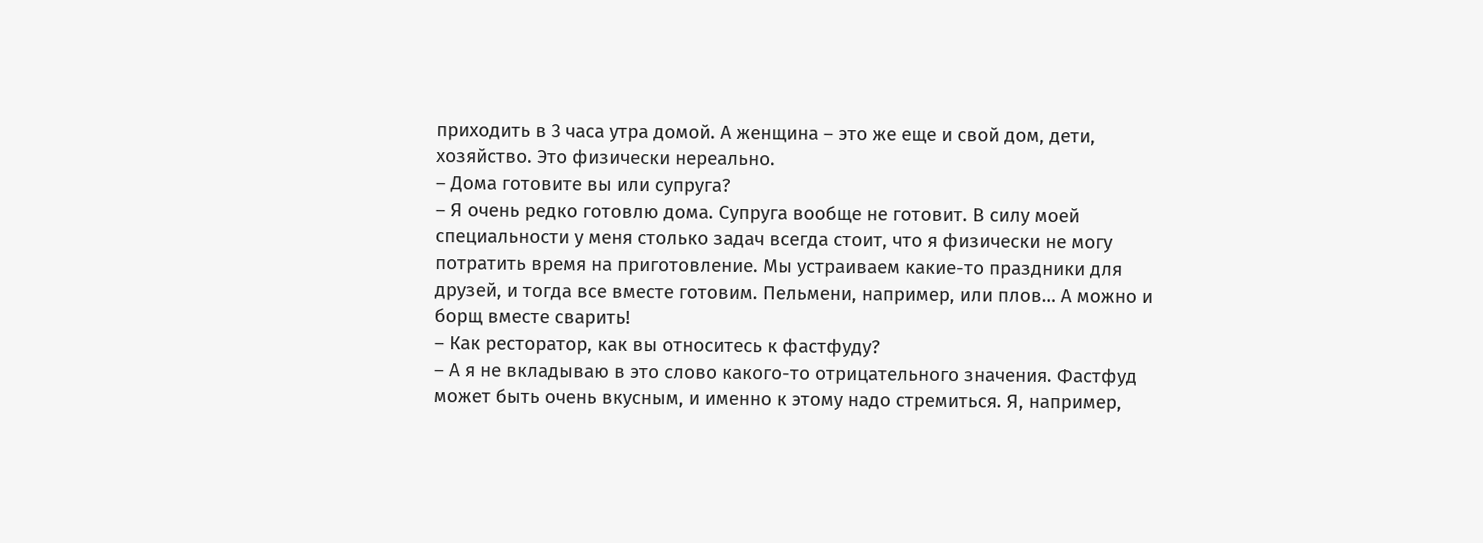приходить в 3 часа утра домой. А женщина – это же еще и свой дом, дети, хозяйство. Это физически нереально.
– Дома готовите вы или супруга?
– Я очень редко готовлю дома. Супруга вообще не готовит. В силу моей специальности у меня столько задач всегда стоит, что я физически не могу потратить время на приготовление. Мы устраиваем какие-то праздники для друзей, и тогда все вместе готовим. Пельмени, например, или плов… А можно и борщ вместе сварить!
– Как ресторатор, как вы относитесь к фастфуду?
– А я не вкладываю в это слово какого-то отрицательного значения. Фастфуд может быть очень вкусным, и именно к этому надо стремиться. Я, например,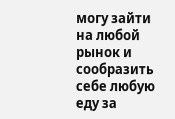могу зайти на любой рынок и сообразить себе любую еду за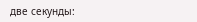две секунды: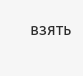взять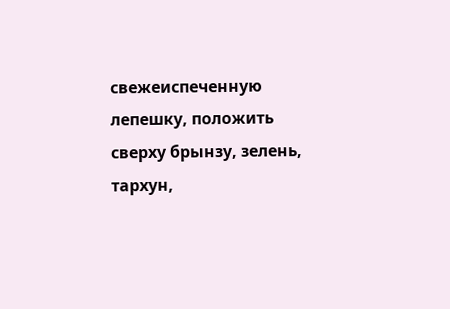свежеиспеченную лепешку, положить сверху брынзу, зелень, тархун,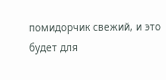помидорчик свежий, и это будет для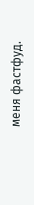меня фастфуд.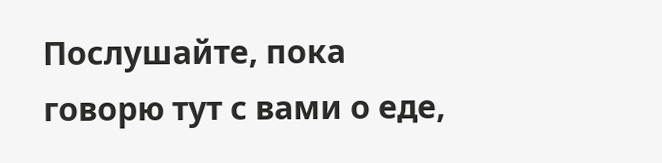Послушайте, пока говорю тут с вами о еде,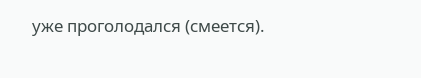уже проголодался (смеется).